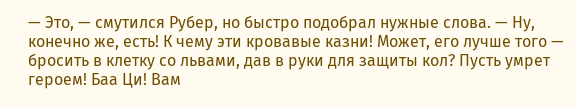— Это, — смутился Рубер, но быстро подобрал нужные слова. — Ну, конечно же, есть! К чему эти кровавые казни! Может, его лучше того — бросить в клетку со львами, дав в руки для защиты кол? Пусть умрет героем! Баа Ци! Вам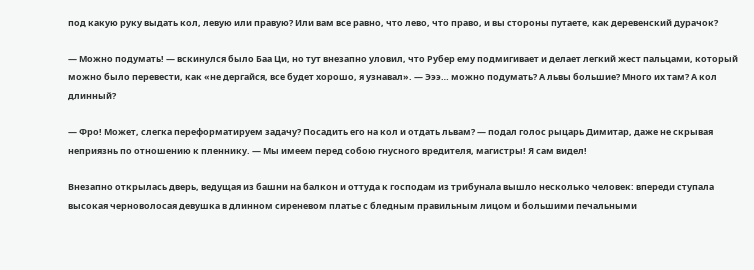под какую руку выдать кол, левую или правую? Или вам все равно, что лево, что право, и вы стороны путаете, как деревенский дурачок?

— Можно подумать! — вскинулся было Баа Ци, но тут внезапно уловил, что Рубер ему подмигивает и делает легкий жест пальцами, который можно было перевести, как «не дергайся, все будет хорошо, я узнавал». — Эээ… можно подумать? А львы большие? Много их там? А кол длинный?

— Фро! Может, слегка переформатируем задачу? Посадить его на кол и отдать львам? — подал голос рыцарь Димитар, даже не скрывая неприязнь по отношению к пленнику. — Мы имеем перед собою гнусного вредителя, магистры! Я сам видел!

Внезапно открылась дверь, ведущая из башни на балкон и оттуда к господам из трибунала вышло несколько человек: впереди ступала высокая черноволосая девушка в длинном сиреневом платье с бледным правильным лицом и большими печальными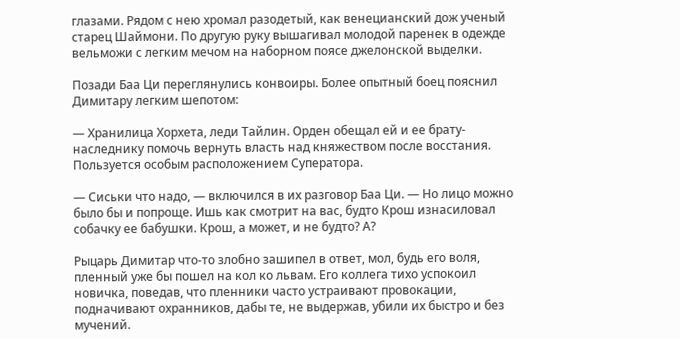глазами. Рядом с нею хромал разодетый, как венецианский дож ученый старец Шаймони. По другую руку вышагивал молодой паренек в одежде вельможи с легким мечом на наборном поясе джелонской выделки.

Позади Баа Ци переглянулись конвоиры. Более опытный боец пояснил Димитару легким шепотом:

— Хранилица Хорхета, леди Тайлин. Орден обещал ей и ее брату-наследнику помочь вернуть власть над княжеством после восстания. Пользуется особым расположением Суператора.

— Сиськи что надо, — включился в их разговор Баа Ци. — Но лицо можно было бы и попроще. Ишь как смотрит на вас, будто Крош изнасиловал собачку ее бабушки. Крош, а может, и не будто? А?

Рыцарь Димитар что-то злобно зашипел в ответ, мол, будь его воля, пленный уже бы пошел на кол ко львам. Его коллега тихо успокоил новичка, поведав, что пленники часто устраивают провокации, подначивают охранников, дабы те, не выдержав, убили их быстро и без мучений.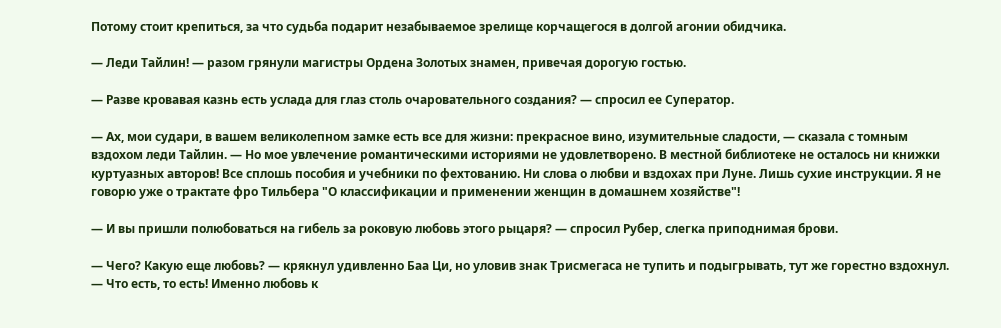Потому стоит крепиться, за что судьба подарит незабываемое зрелище корчащегося в долгой агонии обидчика.

— Леди Тайлин! — разом грянули магистры Ордена Золотых знамен, привечая дорогую гостью.

— Разве кровавая казнь есть услада для глаз столь очаровательного создания? — спросил ее Суператор.

— Ах, мои судари, в вашем великолепном замке есть все для жизни: прекрасное вино, изумительные сладости, — сказала с томным вздохом леди Тайлин. — Но мое увлечение романтическими историями не удовлетворено. В местной библиотеке не осталось ни книжки куртуазных авторов! Все сплошь пособия и учебники по фехтованию. Ни слова о любви и вздохах при Луне. Лишь сухие инструкции. Я не говорю уже о трактате фро Тильбера "О классификации и применении женщин в домашнем хозяйстве"!

— И вы пришли полюбоваться на гибель за роковую любовь этого рыцаря? — спросил Рубер, слегка приподнимая брови.

— Чего? Какую еще любовь? — крякнул удивленно Баа Ци, но уловив знак Трисмегаса не тупить и подыгрывать, тут же горестно вздохнул. — Что есть, то есть! Именно любовь к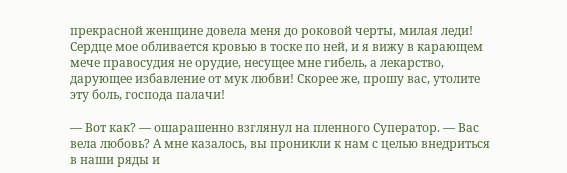прекрасной женщине довела меня до роковой черты, милая леди! Сердце мое обливается кровью в тоске по ней, и я вижу в карающем мече правосудия не орудие, несущее мне гибель, а лекарство, дарующее избавление от мук любви! Скорее же, прошу вас, утолите эту боль, господа палачи!

— Вот как? — ошарашенно взглянул на пленного Суператор. — Вас вела любовь? А мне казалось, вы проникли к нам с целью внедриться в наши ряды и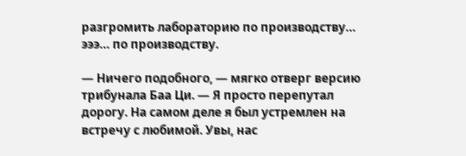разгромить лабораторию по производству… эээ… по производству.

— Ничего подобного, — мягко отверг версию трибунала Баа Ци. — Я просто перепутал дорогу. На самом деле я был устремлен на встречу с любимой. Увы, нас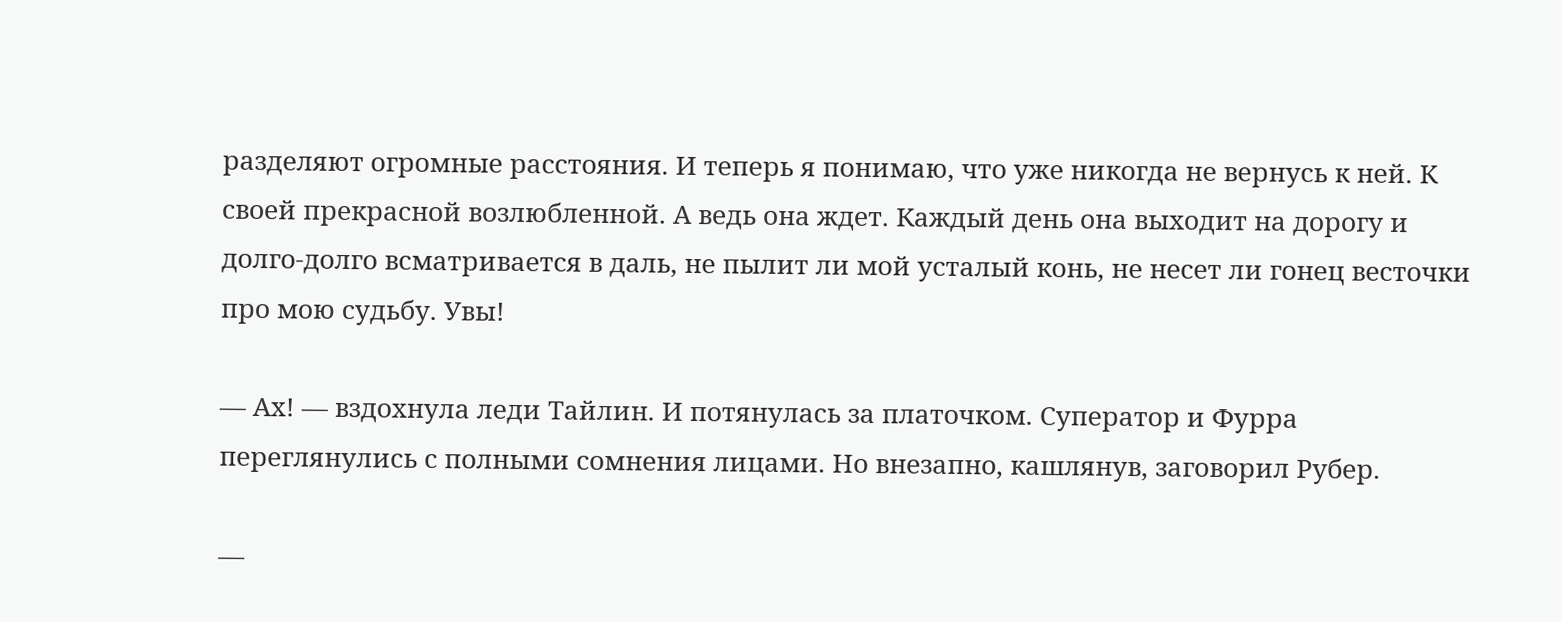разделяют огромные расстояния. И теперь я понимаю, что уже никогда не вернусь к ней. К своей прекрасной возлюбленной. А ведь она ждет. Каждый день она выходит на дорогу и долго-долго всматривается в даль, не пылит ли мой усталый конь, не несет ли гонец весточки про мою судьбу. Увы!

— Ах! — вздохнула леди Тайлин. И потянулась за платочком. Суператор и Фурра переглянулись с полными сомнения лицами. Но внезапно, кашлянув, заговорил Рубер.

—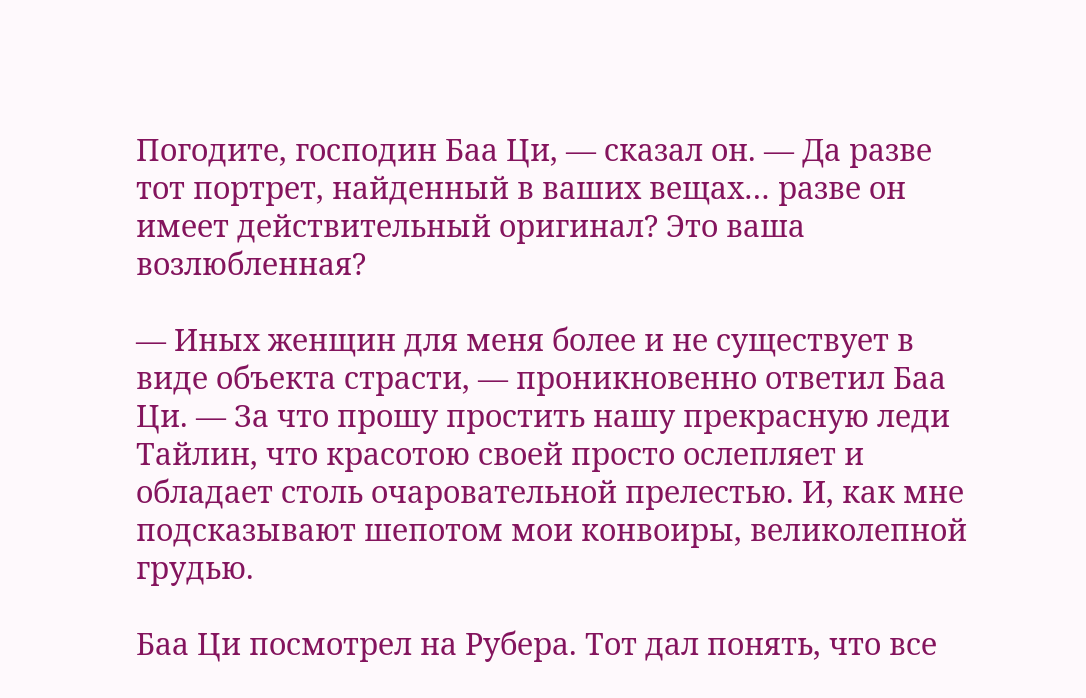Погодите, господин Баа Ци, — сказал он. — Да разве тот портрет, найденный в ваших вещах… разве он имеет действительный оригинал? Это ваша возлюбленная?

— Иных женщин для меня более и не существует в виде объекта страсти, — проникновенно ответил Баа Ци. — За что прошу простить нашу прекрасную леди Тайлин, что красотою своей просто ослепляет и обладает столь очаровательной прелестью. И, как мне подсказывают шепотом мои конвоиры, великолепной грудью.

Баа Ци посмотрел на Рубера. Тот дал понять, что все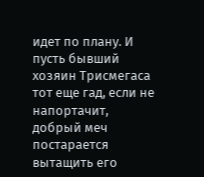идет по плану. И пусть бывший хозяин Трисмегаса тот еще гад, если не напортачит, добрый меч постарается вытащить его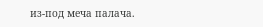из-под меча палача.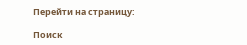Перейти на страницу:

Поиск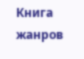Книга жанров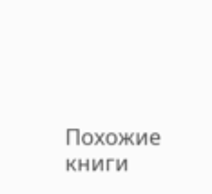Похожие книги